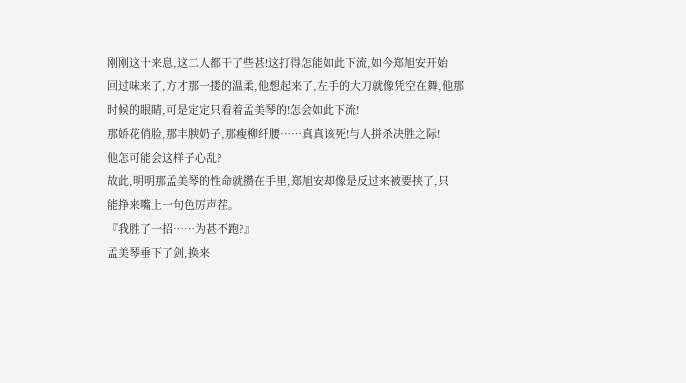刚刚这十来息,这二人都干了些甚!这打得怎能如此下流,如今郑旭安开始
回过味来了,方才那一搂的温柔,他想起来了,左手的大刀就像凭空在舞,他那
时候的眼睛,可是定定只看着孟美琴的!怎会如此下流!
那娇花俏脸,那丰腴奶子,那瘦柳纤腰……真真该死!与人拼杀决胜之际!
他怎可能会这样子心乱?
故此,明明那孟美琴的性命就攒在手里,郑旭安却像是反过来被要挟了,只
能挣来嘴上一句色厉声茬。
『我胜了一招……为甚不跑?』
孟美琴垂下了剑,换来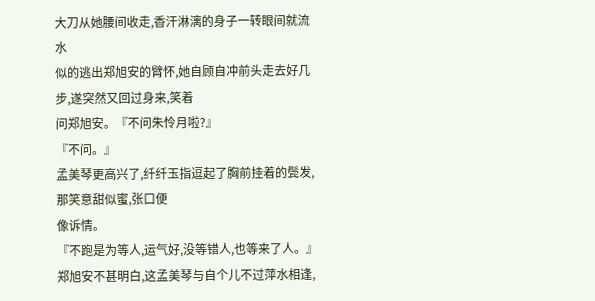大刀从她腰间收走,香汗淋漓的身子一转眼间就流水
似的逃出郑旭安的臂怀,她自顾自冲前头走去好几步,遂突然又回过身来,笑着
问郑旭安。『不问朱怜月啦?』
『不问。』
孟美琴更高兴了,纤纤玉指逗起了胸前挂着的鬓发,那笑意甜似蜜,张口便
像诉情。
『不跑是为等人,运气好,没等错人,也等来了人。』
郑旭安不甚明白,这孟美琴与自个儿不过萍水相逢,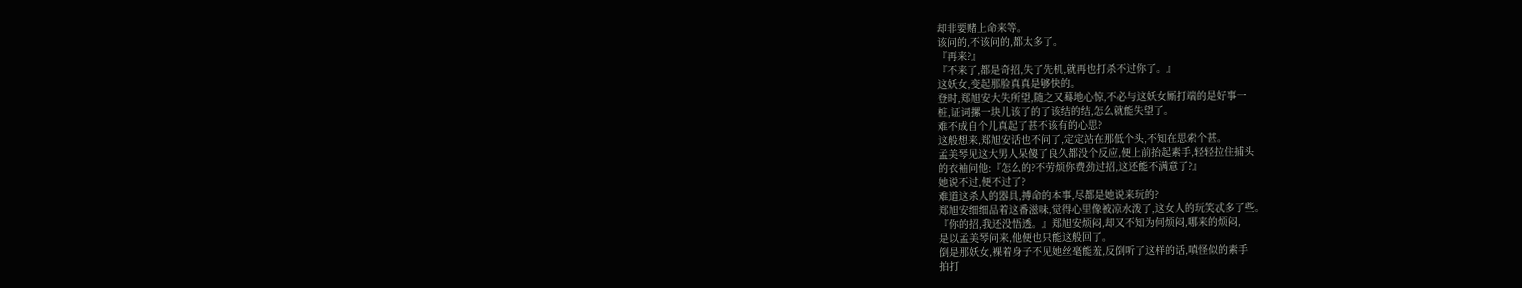却非要赌上命来等。
该问的,不该问的,都太多了。
『再来?』
『不来了,都是奇招,失了先机,就再也打杀不过你了。』
这妖女,变起那脸真真是够快的。
登时,郑旭安大失所望,随之又蓦地心惊,不必与这妖女厮打端的是好事一
桩,证词摞一块儿该了的了该结的结,怎么就能失望了。
难不成自个儿真起了甚不该有的心思?
这般想来,郑旭安话也不问了,定定站在那低个头,不知在思索个甚。
孟美琴见这大男人呆傻了良久都没个反应,便上前抬起素手,轻轻拉住捕头
的衣袖问他:『怎么的?不劳烦你费劲过招,这还能不满意了?』
她说不过,便不过了?
难道这杀人的器具,搏命的本事,尽都是她说来玩的?
郑旭安细细品着这番滋味,觉得心里像被凉水泼了,这女人的玩笑忒多了些。
『你的招,我还没悟透。』郑旭安烦闷,却又不知为何烦闷,哪来的烦闷,
是以孟美琴问来,他便也只能这般回了。
倒是那妖女,裸着身子不见她丝毫能羞,反倒听了这样的话,嗔怪似的素手
拍打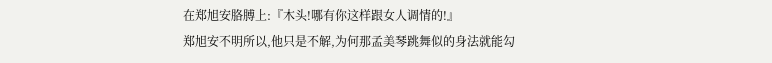在郑旭安胳膊上:『木头!哪有你这样跟女人调情的!』
郑旭安不明所以,他只是不解,为何那孟美琴跳舞似的身法就能勾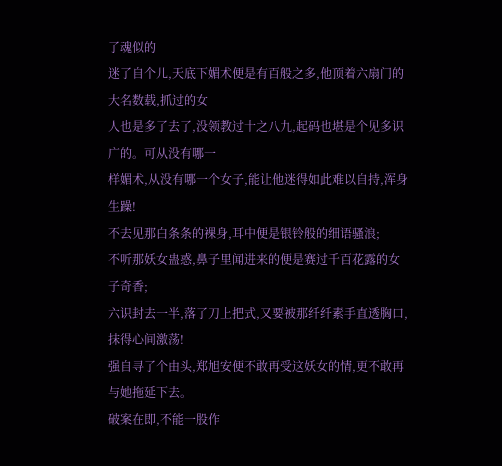了魂似的
迷了自个儿,天底下媚术便是有百般之多,他顶着六扇门的大名数载,抓过的女
人也是多了去了,没领教过十之八九,起码也堪是个见多识广的。可从没有哪一
样媚术,从没有哪一个女子,能让他迷得如此难以自持,浑身生躁!
不去见那白条条的裸身,耳中便是银铃般的细语骚浪;
不听那妖女蛊惑,鼻子里闻进来的便是赛过千百花露的女子奇香;
六识封去一半,落了刀上把式,又要被那纤纤素手直透胸口,抹得心间激荡!
强自寻了个由头,郑旭安便不敢再受这妖女的情,更不敢再与她拖延下去。
破案在即,不能一股作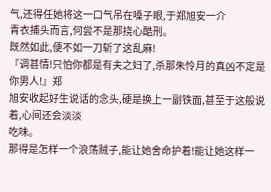气,还得任她将这一口气吊在嗓子眼,于郑旭安一介
青衣捕头而言,何尝不是那挠心酷刑。
既然如此,便不如一刀斩了这乱麻!
『调甚情!只怕你都是有夫之妇了,杀那朱怜月的真凶不定是你男人!』郑
旭安收起好生说话的念头,硬是换上一副铁面,甚至于这般说着,心间还会淡淡
吃味。
那得是怎样一个浪荡贼子,能让她舍命护着!能让她这样一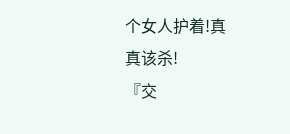个女人护着!真
真该杀!
『交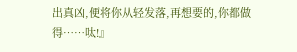出真凶,便将你从轻发落,再想要的,你都做得……呔!』